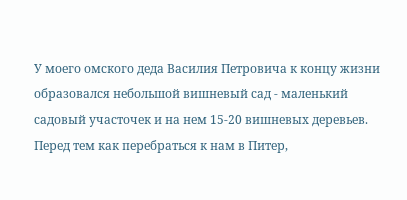У моего омского деда Василия Петровича к концу жизни образовался небольшой вишневый сад - маленький садовый участочек и на нем 15-20 вишневых деревьев. Перед тем как перебраться к нам в Питер,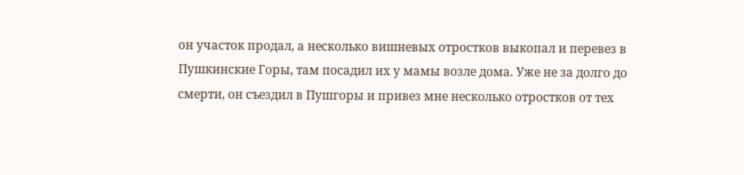он участок продал, а несколько вишневых отростков выкопал и перевез в Пушкинские Горы, там посадил их у мамы возле дома. Уже не за долго до смерти, он съездил в Пушгоры и привез мне несколько отростков от тех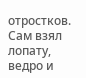отростков. Сам взял лопату, ведро и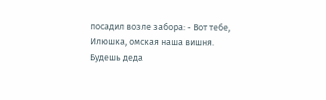посадил возле забора: - Вот тебе, Илюшка, омская наша вишня. Будешь деда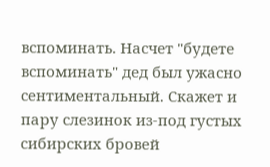вспоминать. Насчет "будете вспоминать" дед был ужасно сентиментальный. Скажет и пару слезинок из-под густых сибирских бровей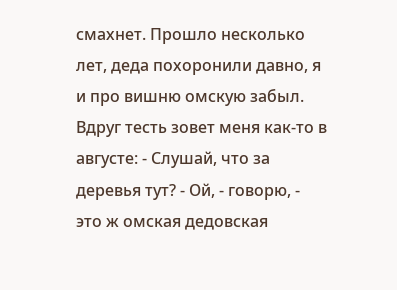смахнет. Прошло несколько лет, деда похоронили давно, я и про вишню омскую забыл. Вдруг тесть зовет меня как-то в августе: - Слушай, что за деревья тут? - Ой, - говорю, - это ж омская дедовская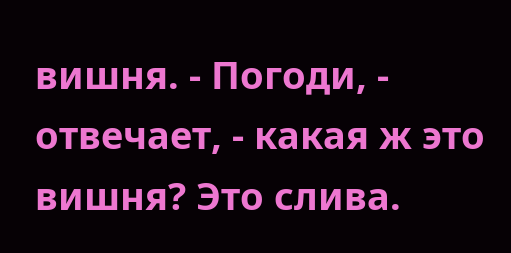вишня. - Погоди, - отвечает, - какая ж это вишня? Это слива.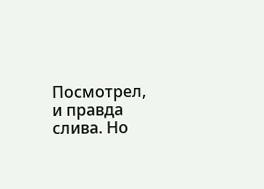Посмотрел, и правда слива. Но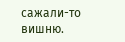сажали-то вишню.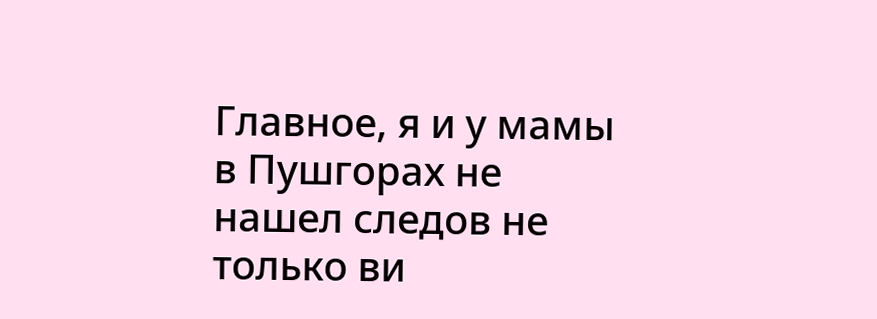Главное, я и у мамы в Пушгорах не нашел следов не только ви